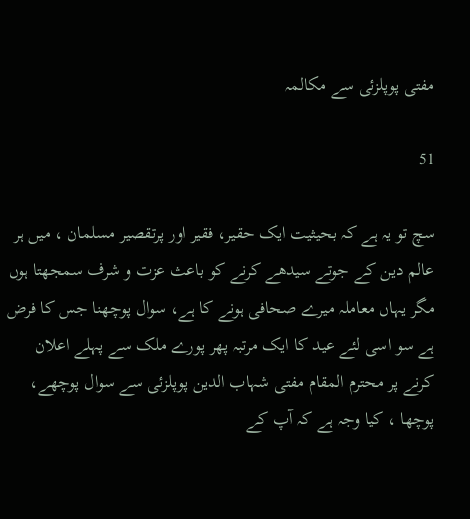مفتی پوپلزئی سے مکالمہ

51

سچ تو یہ ہے کہ بحیثیت ایک حقیر، فقیر اور پرتقصیر مسلمان ، میں ہر عالم دین کے جوتے سیدھے کرنے کو باعث عزت و شرف سمجھتا ہوں مگر یہاں معاملہ میرے صحافی ہونے کا ہے، سوال پوچھنا جس کا فرض ہے سو اسی لئے عید کا ایک مرتبہ پھر پورے ملک سے پہلے اعلان کرنے پر محترم المقام مفتی شہاب الدین پوپلزئی سے سوال پوچھے، پوچھا ، کیا وجہ ہے کہ آپ کے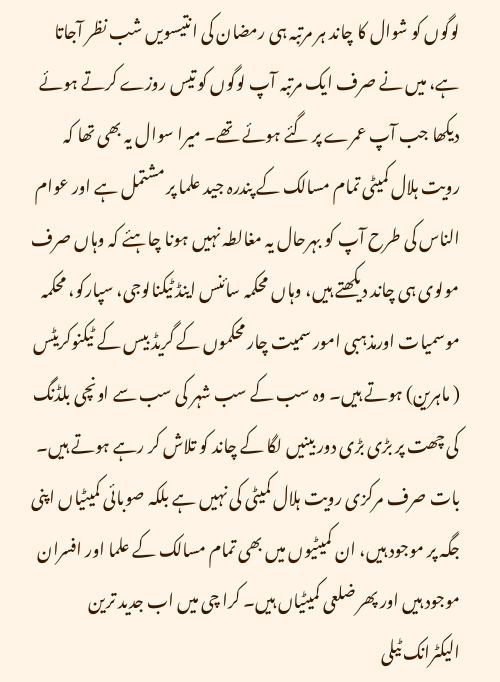لوگوں کو شوال کا چاند ہر مرتبہ ہی رمضان کی انتیسویں شب نظر آجاتا ہے، میں نے صرف ایک مرتبہ آپ لوگوں کو تیس روزے کرتے ہوئے دیکھا جب آپ عمرے پر گئے ہوئے تھے۔ میرا سوال یہ بھی تھا کہ رویت ہلال کمیٹی تمام مسالک کے پندرہ جید علما پر مشتمل ہے اور عوام الناس کی طرح آپ کو بہرحال یہ مغالطہ نہیں ہونا چاہئے کہ وہاں صرف مولوی ہی چاند دیکھتے ہیں، وہاں محکمہ سائنس اینڈ ٹیکنالوجی، سپارکو، محکمہ موسمیات اورمذہبی امور سمیت چار محکموں کے گریڈ بیس کے ٹیکنوکریٹس ( ماہرین) ہوتے ہیں۔ وہ سب کے سب شہر کی سب سے اونچی بلڈنگ کی چھت پر بڑی بڑی دور بینیں لگا کے چاند کو تلاش کر رہے ہوتے ہیں۔ بات صرف مرکزی رویت ہلال کمیٹی کی نہیں ہے بلکہ صوبائی کمیٹیاں اپنی جگہ پر موجود ہیں، ان کمیٹیوں میں بھی تمام مسالک کے علما اور افسران موجود ہیں اور پھر ضلعی کمیٹیاں ہیں۔ کرا چی میں اب جدید ترین الیکٹرانک ٹیلی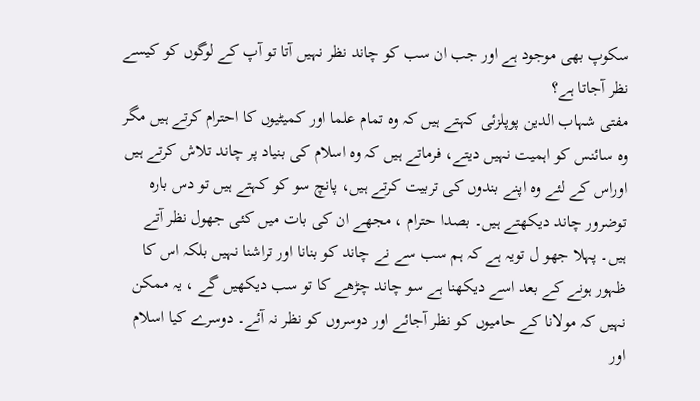سکوپ بھی موجود ہے اور جب ان سب کو چاند نظر نہیں آتا تو آپ کے لوگوں کو کیسے نظر آجاتا ہے؟
مفتی شہاب الدین پوپلزئی کہتے ہیں کہ وہ تمام علما اور کمیٹیوں کا احترام کرتے ہیں مگر وہ سائنس کو اہمیت نہیں دیتے، فرماتے ہیں کہ وہ اسلام کی بنیاد پر چاند تلاش کرتے ہیں اوراس کے لئے وہ اپنے بندوں کی تربیت کرتے ہیں، پانچ سو کو کہتے ہیں تو دس بارہ توضرور چاند دیکھتے ہیں۔ بصدا حترام ، مجھے ان کی بات میں کئی جھول نظر آتے ہیں۔ پہلا جھو ل تویہ ہے کہ ہم سب سے نے چاند کو بنانا اور تراشنا نہیں بلکہ اس کا ظہور ہونے کے بعد اسے دیکھنا ہے سو چاند چڑھے کا تو سب دیکھیں گے ، یہ ممکن نہیں کہ مولانا کے حامیوں کو نظر آجائے اور دوسروں کو نظر نہ آئے۔ دوسرے کیا اسلام اور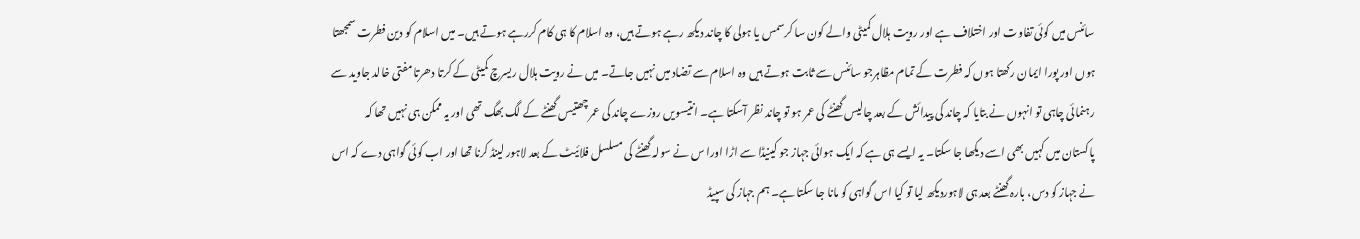سائنس میں کوئی تفاوت اور اختلاف ہے اور رویت ہلال کمیٹی والے کون سا کرسمس یا ہولی کا چاند دیکھ رہے ہوتے ہیں، وہ اسلام کا ہی کام کررہے ہوتے ہیں۔ میں اسلام کو دین فطرت سمجھتا ہوں اور پورا ایمان رکھتا ہوں کہ فطرت کے تمام مظاہرجو سائنس سے ثابت ہوتے ہیں وہ اسلام سے تضاد میں نہیں جاتے۔ میں نے رویت ہلال ریسرچ کمیٹی کے کرتا دھرتا مفتی خالد جاوید سے رہنمائی چاہی تو انہوں نے بتایا کہ چاند کی پیدائش کے بعد چالیس گھنٹے کی عمر ہو تو چاند نظر آسکتا ہے۔ انتیسویں روزے چاند کی عمر چھتیس گھنٹے کے لگ بھگ تھی اور یہ ممکن ہی نہیں تھا کہ پاکستان میں کہیں بھی اسے دیکھا جا سکتا۔ یہ ایسے ہی ہے کہ ایک ہوائی جہاز جو کینیڈا سے اڑا اورا س نے سولہ گھنٹے کی مسلسل فلائیٹ کے بعد لاہور لینڈ کرنا تھا اور اب کوئی گواہی دے کہ اس نے جہاز کو دس، بارہ گھنٹے بعد ہی لاہوردیکھ لیا تو کیا اس گواہی کو مانا جا سکتا ہے۔ ہم جہاز کی سپیڈ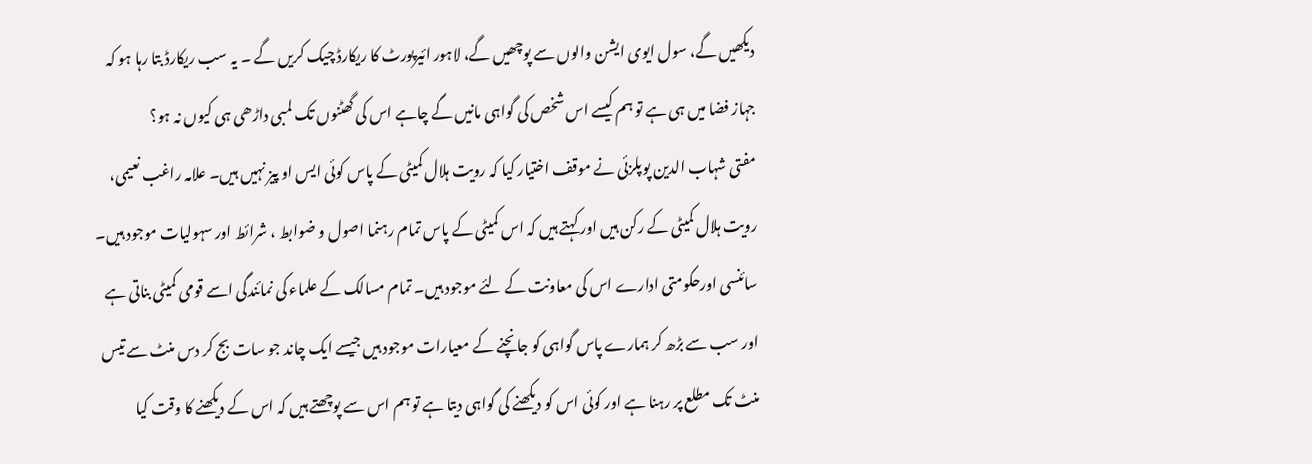دیکھیں گے، سول ایوی ایشن والوں سے پوچھیں گے، لاہور ائیرپورٹ کا ریکارڈ چیک کریں گے ۔ یہ سب ریکارڈ بتا رہا ہو کہ جہاز فضا میں ہی ہے تو ہم کیسے اس شخص کی گواہی مانیں گے چاہے اس کی گھٹنوں تک لمبی داڑھی ہی کیوں نہ ہو؟
مفتی شہاب الدین پوپلزئی نے موقف اختیار کیا کہ رویت ہلال کمیٹی کے پاس کوئی ایس او پیز نہیں ہیں۔ علامہ راغب نعیمی، رویت ہلال کمیٹی کے رکن ہیں اور کہتے ہیں کہ اس کمیٹی کے پاس تمام رہنما اصول و ضوابط ، شرائط اور سہولیات موجود ہیں۔ سائنسی اورحکومتی ادارے اس کی معاونت کے لئے موجود ہیں۔ تمام مسالک کے علماء کی نمائندگی اسے قومی کمیٹی بناتی ہے اور سب سے بڑھ کر ہمارے پاس گواہی کو جانچنے کے معیارات موجود ہیں جیسے ایک چاند جو سات بج کر دس منٹ سے تیس منٹ تک مطلع پر رہنا ہے اور کوئی اس کو دیکھنے کی گواہی دیتا ہے تو ہم اس سے پوچھتے ہیں کہ اس کے دیکھنے کا وقت کیا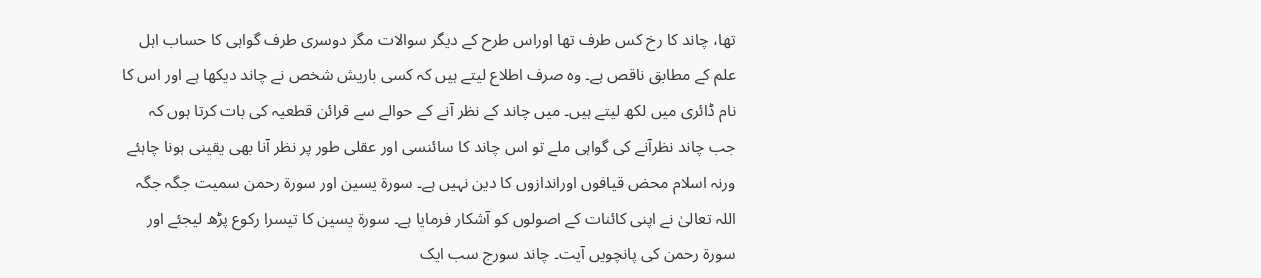تھا، چاند کا رخ کس طرف تھا اوراس طرح کے دیگر سوالات مگر دوسری طرف گواہی کا حساب اہل علم کے مطابق ناقص ہے۔ وہ صرف اطلاع لیتے ہیں کہ کسی باریش شخص نے چاند دیکھا ہے اور اس کا نام ڈائری میں لکھ لیتے ہیں۔ میں چاند کے نظر آنے کے حوالے سے قرائن قطعیہ کی بات کرتا ہوں کہ جب چاند نظرآنے کی گواہی ملے تو اس چاند کا سائنسی اور عقلی طور پر نظر آنا بھی یقینی ہونا چاہئے ورنہ اسلام محض قیافوں اوراندازوں کا دین نہیں ہے۔ سورۃ یسین اور سورۃ رحمن سمیت جگہ جگہ اللہ تعالیٰ نے اپنی کائنات کے اصولوں کو آشکار فرمایا ہے۔ سورۃ یسین کا تیسرا رکوع پڑھ لیجئے اور سورۃ رحمن کی پانچویں آیت۔ چاند سورج سب ایک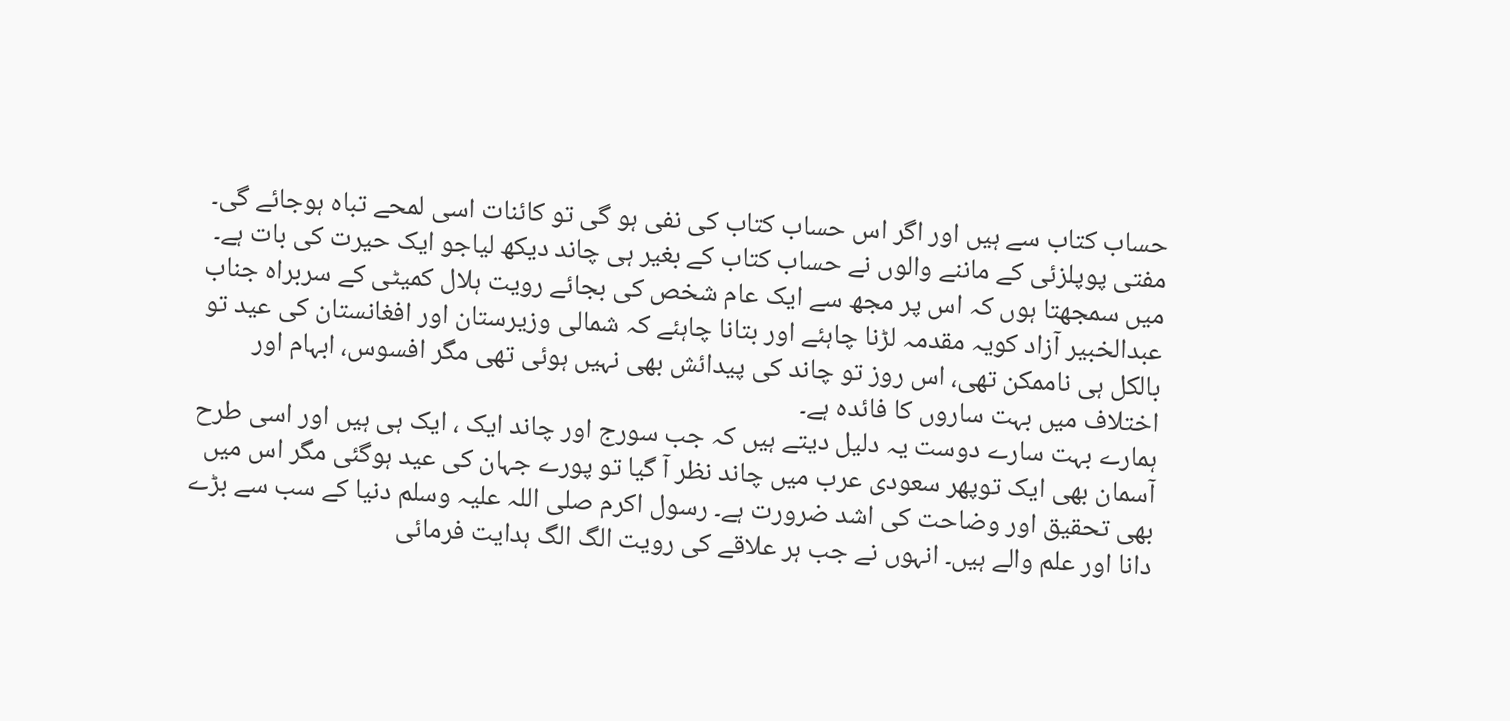حساب کتاب سے ہیں اور اگر اس حساب کتاب کی نفی ہو گی تو کائنات اسی لمحے تباہ ہوجائے گی۔ مفتی پوپلزئی کے ماننے والوں نے حساب کتاب کے بغیر ہی چاند دیکھ لیاجو ایک حیرت کی بات ہے۔ میں سمجھتا ہوں کہ اس پر مجھ سے ایک عام شخص کی بجائے رویت ہلال کمیٹی کے سربراہ جناب عبدالخبیر آزاد کویہ مقدمہ لڑنا چاہئے اور بتانا چاہئے کہ شمالی وزیرستان اور افغانستان کی عید تو بالکل ہی ناممکن تھی، اس روز تو چاند کی پیدائش بھی نہیں ہوئی تھی مگر افسوس، ابہام اور اختلاف میں بہت ساروں کا فائدہ ہے۔
ہمارے بہت سارے دوست یہ دلیل دیتے ہیں کہ جب سورج اور چاند ایک ، ایک ہی ہیں اور اسی طرح آسمان بھی ایک توپھر سعودی عرب میں چاند نظر آ گیا تو پورے جہان کی عید ہوگئی مگر اس میں بھی تحقیق اور وضاحت کی اشد ضرورت ہے۔ رسول اکرم صلی اللہ علیہ وسلم دنیا کے سب سے بڑے دانا اور علم والے ہیں۔ انہوں نے جب ہر علاقے کی رویت الگ الگ ہدایت فرمائی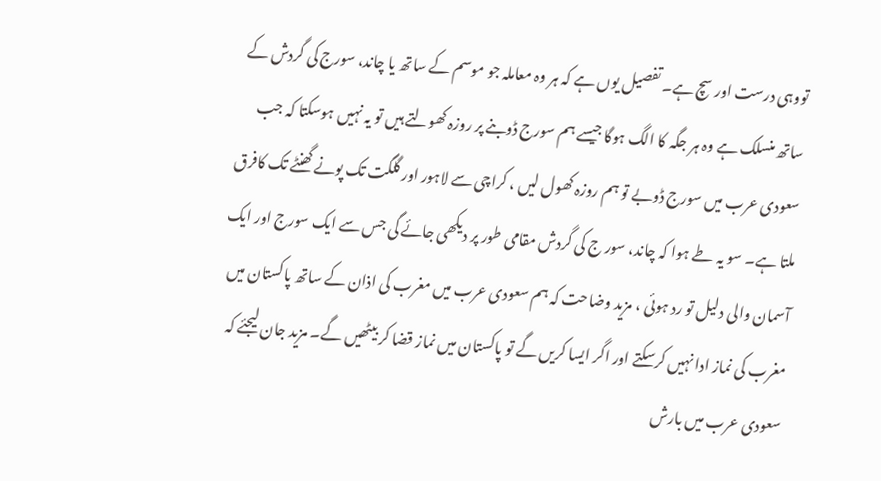تووہی درست اور سچ ہے۔ تفصیل یوں ہے کہ ہر وہ معاملہ جو موسم کے ساتھ یا چاند، سورج کی گردش کے ساتھ منسلک ہے وہ ہر جگہ کا الگ ہوگا جیسے ہم سورج ڈوبنے پر روزہ کھولتے ہیں تو یہ نہیں ہوسکتا کہ جب سعودی عرب میں سورج ڈوبے تو ہم روزہ کھول لیں ، کراچی سے لاہور اور گلگت تک پونے گھنٹے تک کافرق ملتا ہے۔ سو یہ طے ہوا کہ چاند، سور ج کی گردش مقامی طور پر دیکھی جائے گی جس سے ایک سورج اور ایک آسمان والی دلیل تو رد ہوئی ، مزید وضاحت کہ ہم سعودی عرب میں مغرب کی اذان کے ساتھ پاکستان میں مغرب کی نماز ادا نہیں کرسکتے اور اگر ایسا کریں گے تو پاکستان میں نماز قضا کر بیٹھیں گے۔ مزید جان لیجئے کہ سعودی عرب میں بارش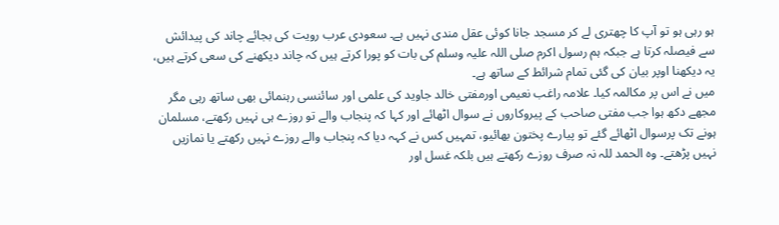ہو رہی ہو تو آپ کا چھتری لے کر مسجد جانا کوئی عقل مندی نہیں ہے۔ سعودی عرب رویت کی بجائے چاند کی پیدائش سے فیصلہ کرتا ہے جبکہ ہم رسول اکرم صلی اللہ علیہ وسلم کی بات کو پورا کرتے ہیں کہ چاند دیکھنے کی سعی کرتے ہیں، یہ دیکھنا اوپر بیان کی گئی تمام شرائط کے ساتھ ہے۔
میں نے اس پر مکالمہ کیا۔ علامہ راغب نعیمی اورمفتی خالد جاوید کی علمی اور سائنسی رہنمائی بھی ساتھ رہی مگر مجھے دکھ ہوا جب مفتی صاحب کے پیروکاروں نے سوال اٹھائے اور کہا کہ پنجاب والے تو روزے ہی نہیں رکھتے، مسلمان ہونے تک پرسوال اٹھائے گئے تو پیارے پختون بھائیو، تمہیں کس نے کہہ دیا کہ پنجاب والے روزے نہیں رکھتے یا نمازیں نہیں پڑھتے۔ وہ الحمد للہ نہ صرف روزے رکھتے ہیں بلکہ غسل اور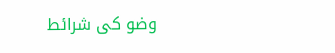وضو کی شرائط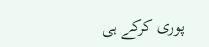پوری کرکے ہی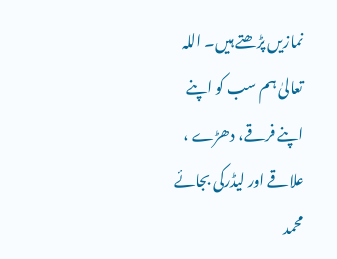نمازیں پڑھتے ہیں۔ اللہ تعالیٰ ہم سب کو اپنے اپنے فرقے، دھڑے ، علاقے اور لیڈرکی بجائے محمد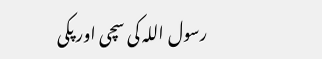رسول اللہ کی سچی اور پکی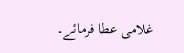غلامی عطا فرمائے۔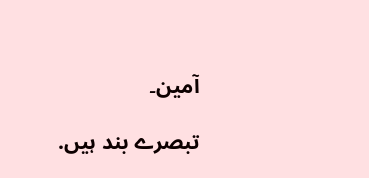آمین۔

تبصرے بند ہیں.